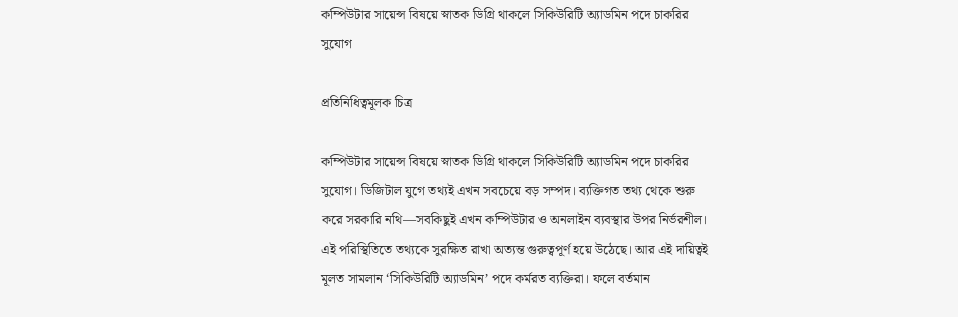কম্পিউটার সায়েন্স বিষয়ে স্নাতক ডিগ্রি থাকলে সিকিউরিটি অ্যাডমিন পদে চাকরির সুযোগ

প্রতিনিধিত্বমূলক চিত্র

কম্পিউটার সায়েন্স বিষয়ে স্নাতক ডিগ্রি থাকলে সিকিউরিটি অ্যাডমিন পদে চাকরির সুযোগ। ডিজিটাল যুগে তথ্যই এখন সবচেয়ে বড় সম্পদ। ব্যক্তিগত তথ্য থেকে শুরু করে সরকারি নথি—সবকিছুই এখন কম্পিউটার ও অনলাইন ব্যবস্থার উপর নির্ভরশীল। এই পরিস্থিতিতে তথ্যকে সুরক্ষিত রাখা অত্যন্ত গুরুত্বপূর্ণ হয়ে উঠেছে। আর এই দায়িত্বই মূলত সামলান ‘সিকিউরিটি অ্যাডমিন’ পদে কর্মরত ব্যক্তিরা। ফলে বর্তমান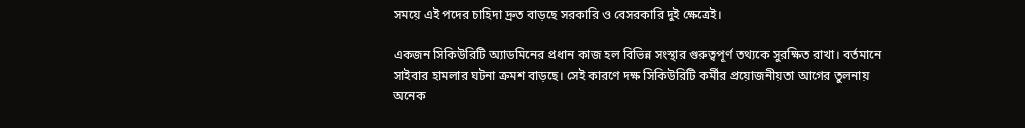সময়ে এই পদের চাহিদা দ্রুত বাড়ছে সরকারি ও বেসরকারি দুই ক্ষেত্রেই।

একজন সিকিউরিটি অ্যাডমিনের প্রধান কাজ হল বিভিন্ন সংস্থার গুরুত্বপূর্ণ তথ্যকে সুরক্ষিত রাখা। বর্তমানে সাইবার হামলার ঘটনা ক্রমশ বাড়ছে। সেই কারণে দক্ষ সিকিউরিটি কর্মীর প্রয়োজনীয়তা আগের তুলনায় অনেক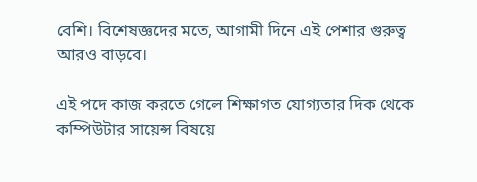বেশি। বিশেষজ্ঞদের মতে, আগামী দিনে এই পেশার গুরুত্ব আরও বাড়বে।

এই পদে কাজ করতে গেলে শিক্ষাগত যোগ্যতার দিক থেকে কম্পিউটার সায়েন্স বিষয়ে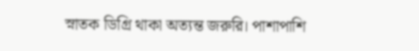স্নাতক ডিগ্রি থাকা অত্যন্ত জরুরি। পাশাপাশি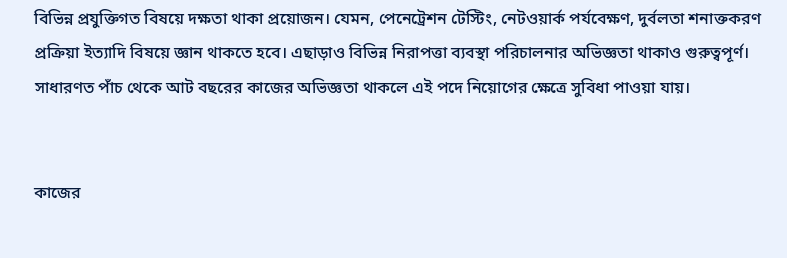বিভিন্ন প্রযুক্তিগত বিষয়ে দক্ষতা থাকা প্রয়োজন। যেমন, পেনেট্রেশন টেস্টিং, নেটওয়ার্ক পর্যবেক্ষণ, দুর্বলতা শনাক্তকরণ প্রক্রিয়া ইত্যাদি বিষয়ে জ্ঞান থাকতে হবে। এছাড়াও বিভিন্ন নিরাপত্তা ব্যবস্থা পরিচালনার অভিজ্ঞতা থাকাও গুরুত্বপূর্ণ। সাধারণত পাঁচ থেকে আট বছরের কাজের অভিজ্ঞতা থাকলে এই পদে নিয়োগের ক্ষেত্রে সুবিধা পাওয়া যায়।


কাজের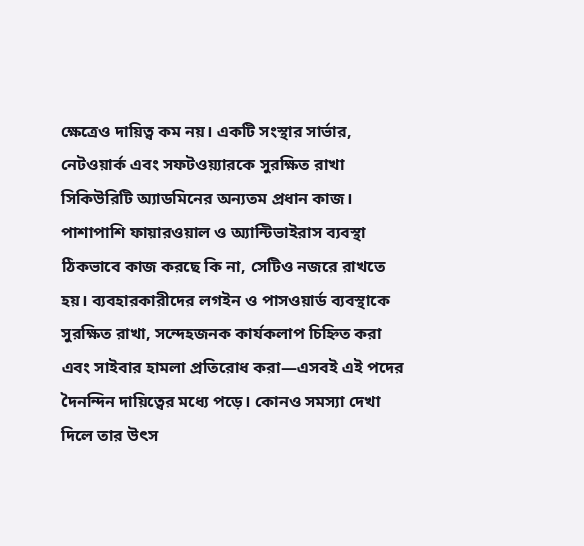ক্ষেত্রেও দায়িত্ব কম নয়। একটি সংস্থার সার্ভার, নেটওয়ার্ক এবং সফটওয়্যারকে সুরক্ষিত রাখা সিকিউরিটি অ্যাডমিনের অন্যতম প্রধান কাজ। পাশাপাশি ফায়ারওয়াল ও অ্যান্টিভাইরাস ব্যবস্থা ঠিকভাবে কাজ করছে কি না, সেটিও নজরে রাখতে হয়। ব্যবহারকারীদের লগইন ও পাসওয়ার্ড ব্যবস্থাকে সুরক্ষিত রাখা, সন্দেহজনক কার্যকলাপ চিহ্নিত করা এবং সাইবার হামলা প্রতিরোধ করা—এসবই এই পদের দৈনন্দিন দায়িত্বের মধ্যে পড়ে। কোনও সমস্যা দেখা দিলে তার উৎস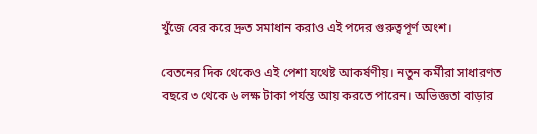খুঁজে বের করে দ্রুত সমাধান করাও এই পদের গুরুত্বপূর্ণ অংশ।

বেতনের দিক থেকেও এই পেশা যথেষ্ট আকর্ষণীয়। নতুন কর্মীরা সাধারণত বছরে ৩ থেকে ৬ লক্ষ টাকা পর্যন্ত আয় করতে পারেন। অভিজ্ঞতা বাড়ার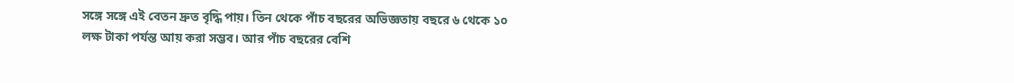সঙ্গে সঙ্গে এই বেতন দ্রুত বৃদ্ধি পায়। তিন থেকে পাঁচ বছরের অভিজ্ঞতায় বছরে ৬ থেকে ১০ লক্ষ টাকা পর্যন্ত আয় করা সম্ভব। আর পাঁচ বছরের বেশি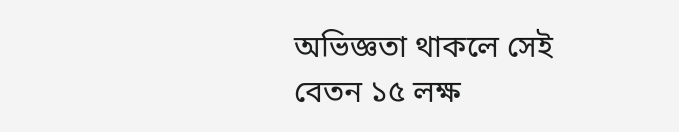অভিজ্ঞতা থাকলে সেই বেতন ১৫ লক্ষ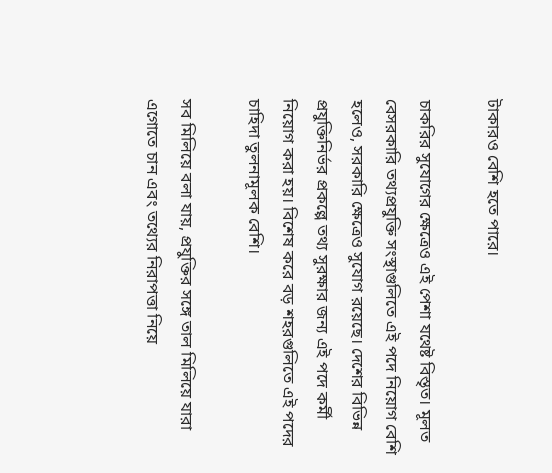টাকারও বেশি হতে পারে।

চাকরির সুযোগের ক্ষেত্রেও এই পেশা যথেষ্ট বিস্তৃত। মূলত বেসরকারি তথ্যপ্রযুক্তি সংস্থাগুলিতে এই পদে নিয়োগ বেশি হলেও, সরকারি ক্ষেত্রেও সুযোগ রয়েছে। দেশের বিভিন্ন প্রযুক্তিনির্ভর প্রকল্পে তথ্য সুরক্ষার জন্য এই পদে কর্মী নিয়োগ করা হয়। বিশেষ করে বড় শহরগুলিতে এই পদের চাহিদা তুলনামূলক বেশি।

সব মিলিয়ে বলা যায়, প্রযুক্তির সঙ্গে তাল মিলিয়ে যারা এগোতে চান এবং তথ্যের নিরাপত্তা নিয়ে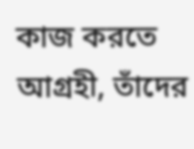কাজ করতে আগ্রহী, তাঁদের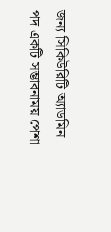জন্য সিকিউরিটি অ্যাডমিন পদ একটি সম্ভাবনাময় পেশা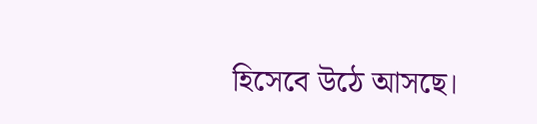হিসেবে উঠে আসছে।